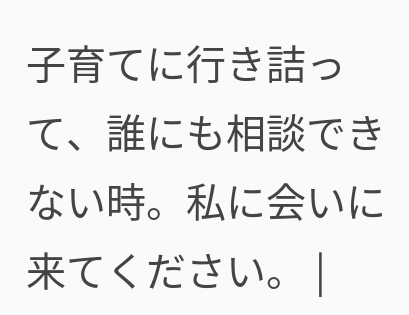子育てに行き詰って、誰にも相談できない時。私に会いに来てください。 |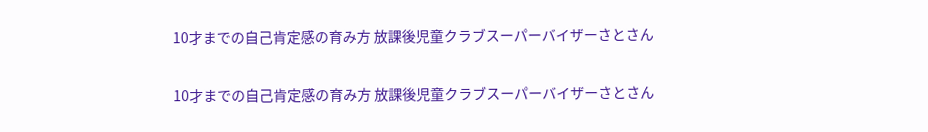10才までの自己肯定感の育み方 放課後児童クラブスーパーバイザーさとさん

10才までの自己肯定感の育み方 放課後児童クラブスーパーバイザーさとさん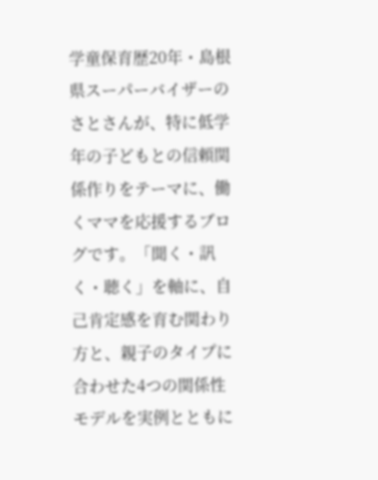学童保育歴20年・島根県スーパーバイザーのさとさんが、特に低学年の子どもとの信頼関係作りをテーマに、働くママを応援するブログです。「聞く・訊く・聴く」を軸に、自己肯定感を育む関わり方と、親子のタイプに合わせた4つの関係性モデルを実例とともに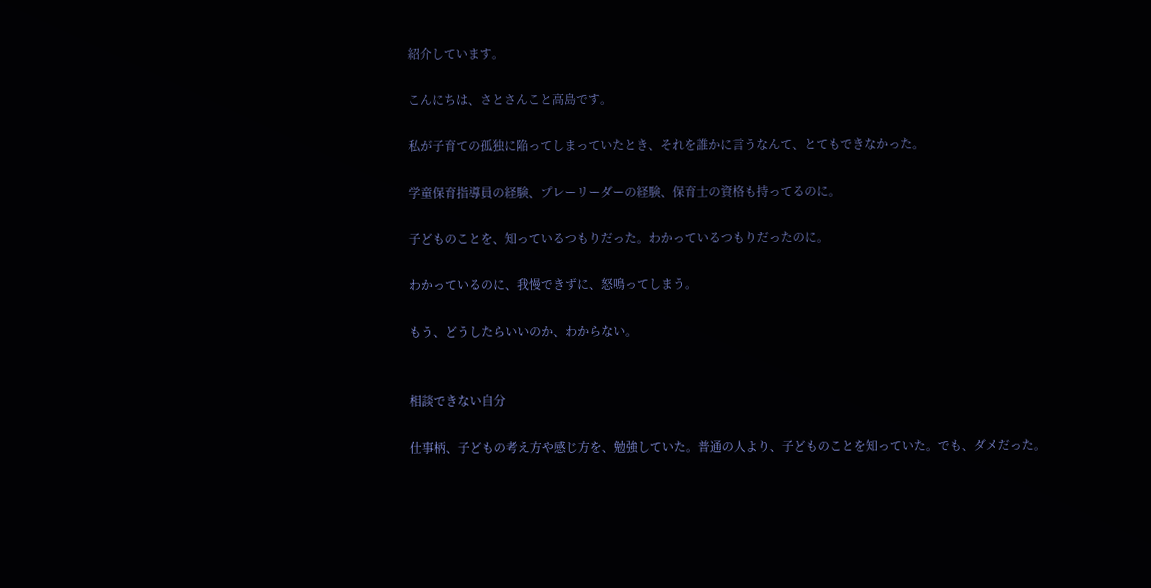紹介しています。

こんにちは、さとさんこと高島です。

私が子育ての孤独に陥ってしまっていたとき、それを誰かに言うなんて、とてもできなかった。

学童保育指導員の経験、プレーリーダーの経験、保育士の資格も持ってるのに。

子どものことを、知っているつもりだった。わかっているつもりだったのに。

わかっているのに、我慢できずに、怒鳴ってしまう。

もう、どうしたらいいのか、わからない。


相談できない自分

仕事柄、子どもの考え方や感じ方を、勉強していた。普通の人より、子どものことを知っていた。でも、ダメだった。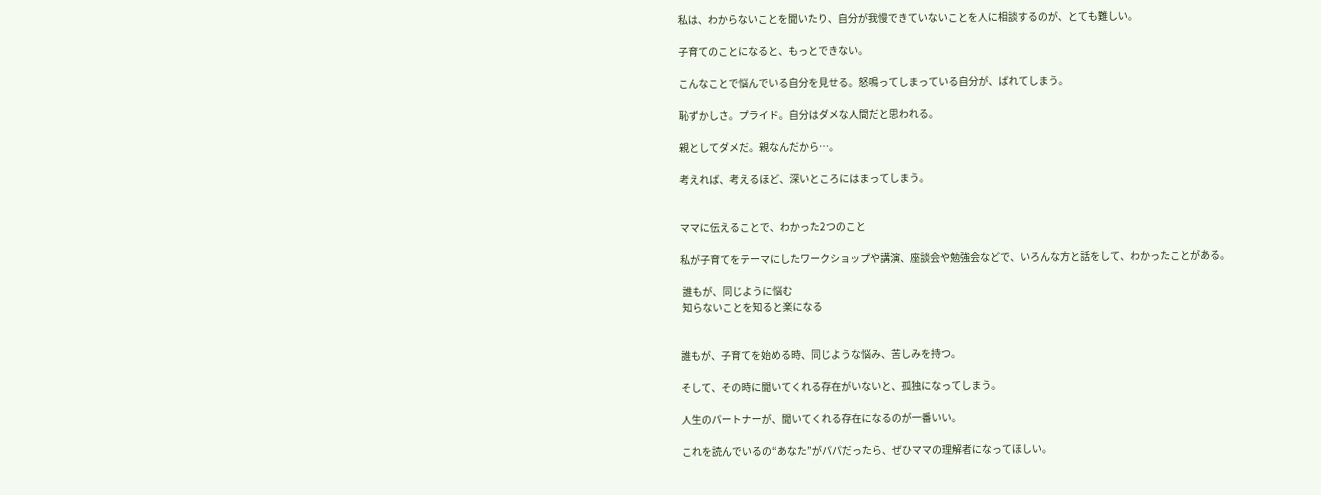私は、わからないことを聞いたり、自分が我慢できていないことを人に相談するのが、とても難しい。

子育てのことになると、もっとできない。

こんなことで悩んでいる自分を見せる。怒鳴ってしまっている自分が、ばれてしまう。

恥ずかしさ。プライド。自分はダメな人間だと思われる。

親としてダメだ。親なんだから…。

考えれば、考えるほど、深いところにはまってしまう。


ママに伝えることで、わかった2つのこと

私が子育てをテーマにしたワークショップや講演、座談会や勉強会などで、いろんな方と話をして、わかったことがある。

 誰もが、同じように悩む
 知らないことを知ると楽になる


誰もが、子育てを始める時、同じような悩み、苦しみを持つ。

そして、その時に聞いてくれる存在がいないと、孤独になってしまう。

人生のパートナーが、聞いてくれる存在になるのが一番いい。

これを読んでいるの“あなた”がパパだったら、ぜひママの理解者になってほしい。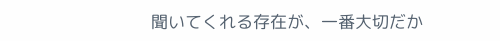聞いてくれる存在が、一番大切だか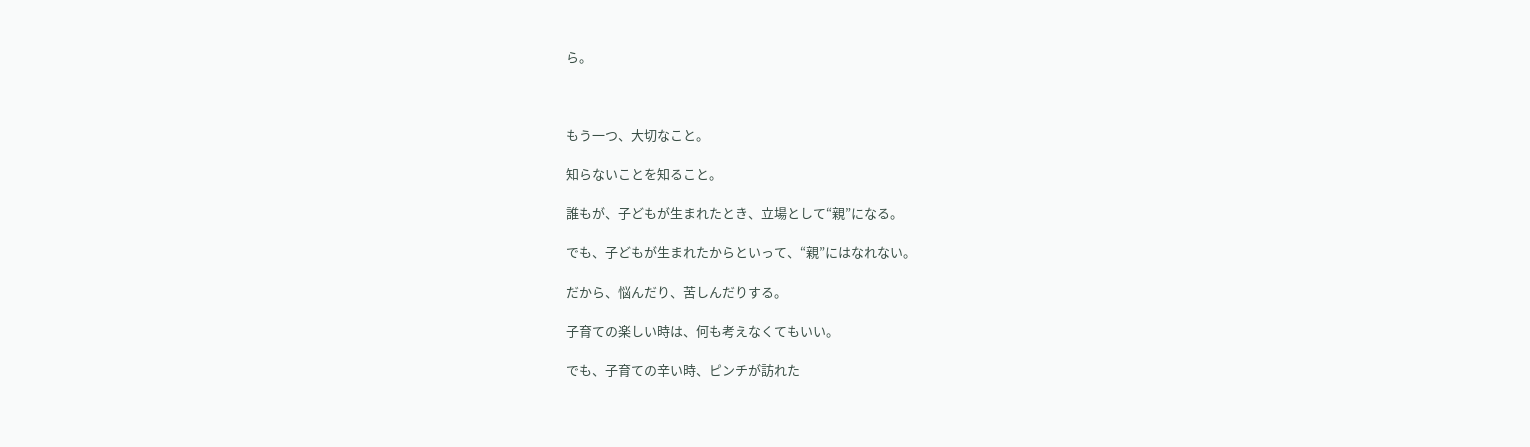ら。



もう一つ、大切なこと。

知らないことを知ること。

誰もが、子どもが生まれたとき、立場として“親”になる。

でも、子どもが生まれたからといって、“親”にはなれない。

だから、悩んだり、苦しんだりする。

子育ての楽しい時は、何も考えなくてもいい。

でも、子育ての辛い時、ピンチが訪れた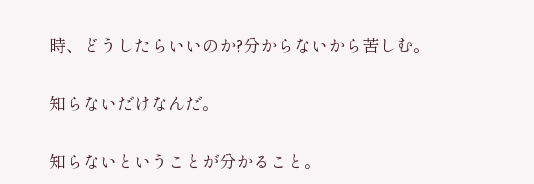時、どうしたらいいのか?分からないから苦しむ。

知らないだけなんだ。

知らないということが分かること。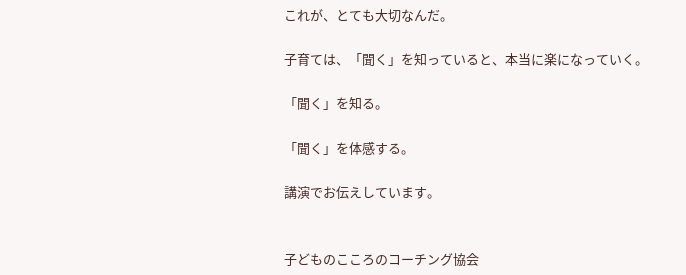これが、とても大切なんだ。

子育ては、「聞く」を知っていると、本当に楽になっていく。

「聞く」を知る。

「聞く」を体感する。

講演でお伝えしています。


子どものこころのコーチング協会